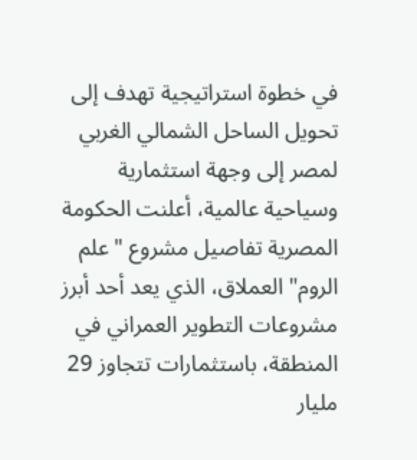في خطوة استراتيجية تهدف إلى تحويل الساحل الشمالي الغربي لمصر إلى وجهة استثمارية وسياحية عالمية، أعلنت الحكومة المصرية تفاصيل مشروع "علم الروم" العملاق، الذي يعد أحد أبرز مشروعات التطوير العمراني في المنطقة، باستثمارات تتجاوز 29 مليار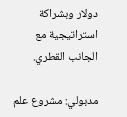دولار وبشراكة استراتيجية مع الجانب القطري.

مدبولي: مشروع علم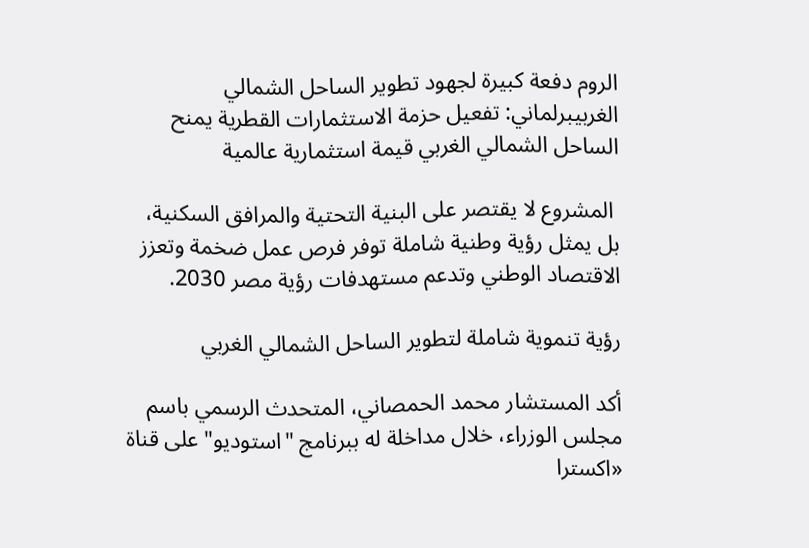الروم دفعة كبيرة لجهود تطوير الساحل الشمالي الغربيبرلماني: تفعيل حزمة الاستثمارات القطرية يمنح الساحل الشمالي الغربي قيمة استثمارية عالمية

 المشروع لا يقتصر على البنية التحتية والمرافق السكنية، بل يمثل رؤية وطنية شاملة توفر فرص عمل ضخمة وتعزز الاقتصاد الوطني وتدعم مستهدفات رؤية مصر 2030.

رؤية تنموية شاملة لتطوير الساحل الشمالي الغربي

أكد المستشار محمد الحمصاني، المتحدث الرسمي باسم مجلس الوزراء، خلال مداخلة له ببرنامج "استوديو" على قناة «اكسترا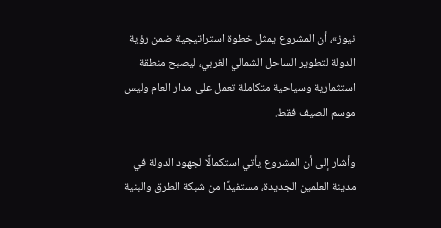نيوز»، أن المشروع يمثل خطوة استراتيجية ضمن رؤية الدولة لتطوير الساحل الشمالي الغربي، ليصبح منطقة استثمارية وسياحية متكاملة تعمل على مدار العام وليس موسم الصيف فقط.

وأشار إلى أن المشروع يأتي استكمالًا لجهود الدولة في مدينة العلمين الجديدة، مستفيدًا من شبكة الطرق والبنية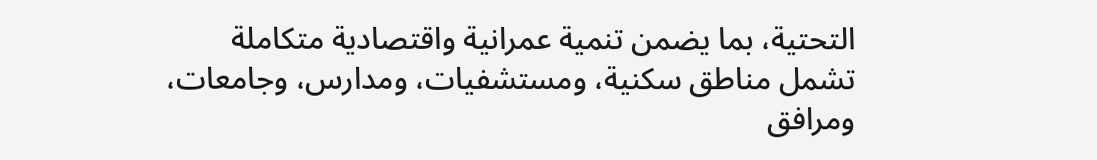التحتية، بما يضمن تنمية عمرانية واقتصادية متكاملة تشمل مناطق سكنية، ومستشفيات، ومدارس، وجامعات، ومرافق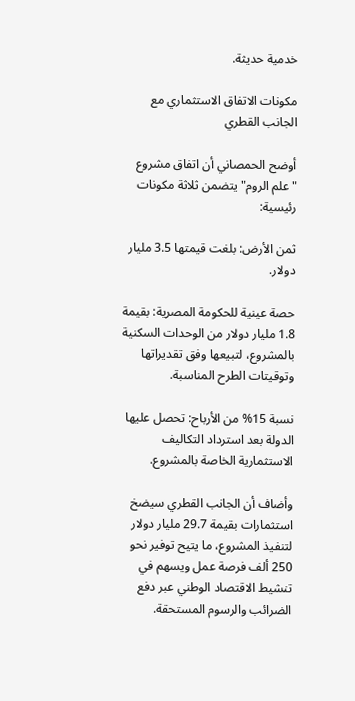خدمية حديثة.

مكونات الاتفاق الاستثماري مع الجانب القطري

أوضح الحمصاني أن اتفاق مشروع "علم الروم" يتضمن ثلاثة مكونات رئيسية:

ثمن الأرض: بلغت قيمتها 3.5 مليار دولار.

حصة عينية للحكومة المصرية: بقيمة 1.8 مليار دولار من الوحدات السكنية بالمشروع، لتبيعها وفق تقديراتها وتوقيتات الطرح المناسبة.

نسبة 15% من الأرباح: تحصل عليها الدولة بعد استرداد التكاليف الاستثمارية الخاصة بالمشروع.

وأضاف أن الجانب القطري سيضخ استثمارات بقيمة 29.7 مليار دولار لتنفيذ المشروع، ما يتيح توفير نحو 250 ألف فرصة عمل ويسهم في تنشيط الاقتصاد الوطني عبر دفع الضرائب والرسوم المستحقة.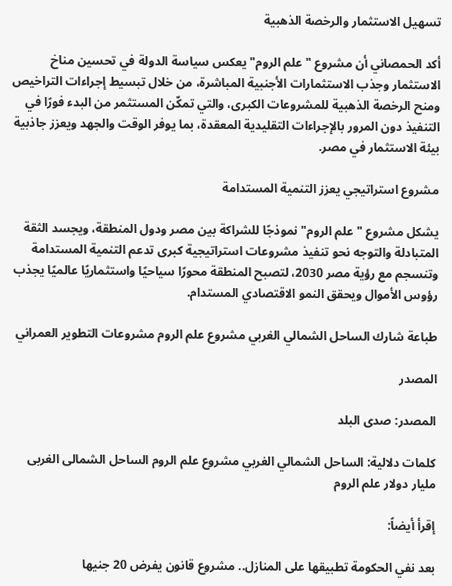تسهيل الاستثمار والرخصة الذهبية

أكد الحمصاني أن مشروع "علم الروم" يعكس سياسة الدولة في تحسين مناخ الاستثمار وجذب الاستثمارات الأجنبية المباشرة، من خلال تبسيط إجراءات التراخيص ومنح الرخصة الذهبية للمشروعات الكبرى، والتي تمكّن المستثمر من البدء فورًا في التنفيذ دون المرور بالإجراءات التقليدية المعقدة، بما يوفر الوقت والجهد ويعزز جاذبية بيئة الاستثمار في مصر.

مشروع استراتيجي يعزز التنمية المستدامة

يشكل مشروع "علم الروم" نموذجًا للشراكة بين مصر ودول المنطقة، ويجسد الثقة المتبادلة والتوجه نحو تنفيذ مشروعات استراتيجية كبرى تدعم التنمية المستدامة وتنسجم مع رؤية مصر 2030، لتصبح المنطقة محورًا سياحيًا واستثماريًا عالميًا يجذب رؤوس الأموال ويحقق النمو الاقتصادي المستدام.

طباعة شارك الساحل الشمالي الغربي مشروع علم الروم مشروعات التطوير العمراني

المصدر

المصدر: صدى البلد

كلمات دلالية: الساحل الشمالي الغربي مشروع علم الروم الساحل الشمالی الغربی ملیار دولار علم الروم

إقرأ أيضاً:

بعد نفي الحكومة تطبيقها على المنازل.. مشروع قانون يفرض 20 جنيها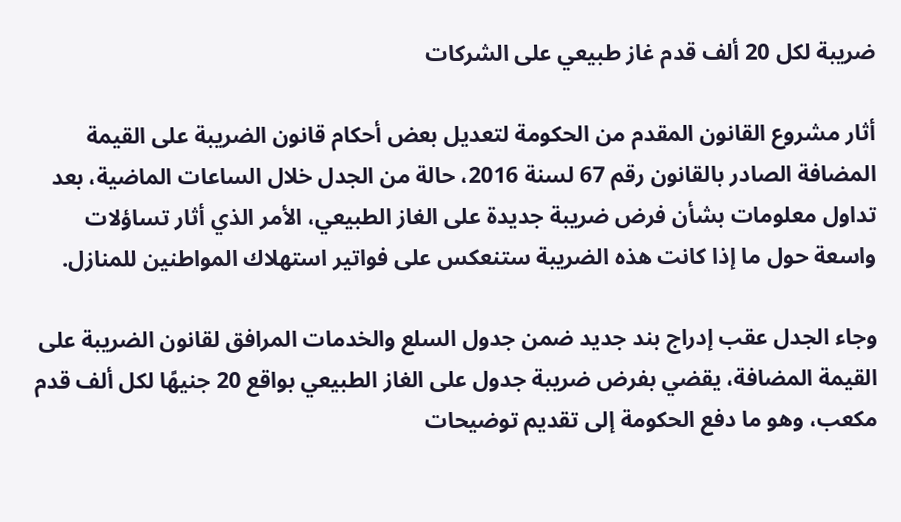ضريبة لكل 20 ألف قدم غاز طبيعي على الشركات

أثار مشروع القانون المقدم من الحكومة لتعديل بعض أحكام قانون الضريبة على القيمة المضافة الصادر بالقانون رقم 67 لسنة 2016، حالة من الجدل خلال الساعات الماضية، بعد تداول معلومات بشأن فرض ضريبة جديدة على الغاز الطبيعي، الأمر الذي أثار تساؤلات واسعة حول ما إذا كانت هذه الضريبة ستنعكس على فواتير استهلاك المواطنين للمنازل.

وجاء الجدل عقب إدراج بند جديد ضمن جدول السلع والخدمات المرافق لقانون الضريبة على القيمة المضافة، يقضي بفرض ضريبة جدول على الغاز الطبيعي بواقع 20 جنيهًا لكل ألف قدم مكعب، وهو ما دفع الحكومة إلى تقديم توضيحات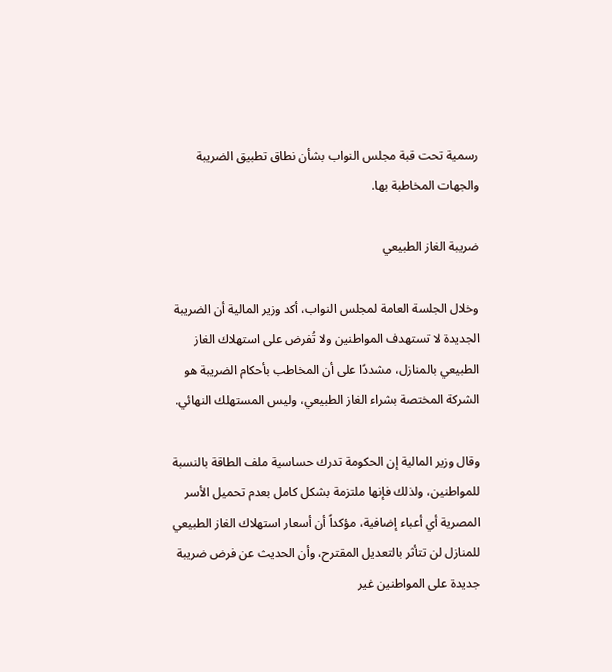رسمية تحت قبة مجلس النواب بشأن نطاق تطبيق الضريبة والجهات المخاطبة بها.

ضريبة الغاز الطبيعي

وخلال الجلسة العامة لمجلس النواب، أكد وزير المالية أن الضريبة الجديدة لا تستهدف المواطنين ولا تُفرض على استهلاك الغاز الطبيعي بالمنازل، مشددًا على أن المخاطب بأحكام الضريبة هو الشركة المختصة بشراء الغاز الطبيعي، وليس المستهلك النهائي.

وقال وزير المالية إن الحكومة تدرك حساسية ملف الطاقة بالنسبة للمواطنين، ولذلك فإنها ملتزمة بشكل كامل بعدم تحميل الأسر المصرية أي أعباء إضافية، مؤكداً أن أسعار استهلاك الغاز الطبيعي للمنازل لن تتأثر بالتعديل المقترح، وأن الحديث عن فرض ضريبة جديدة على المواطنين غير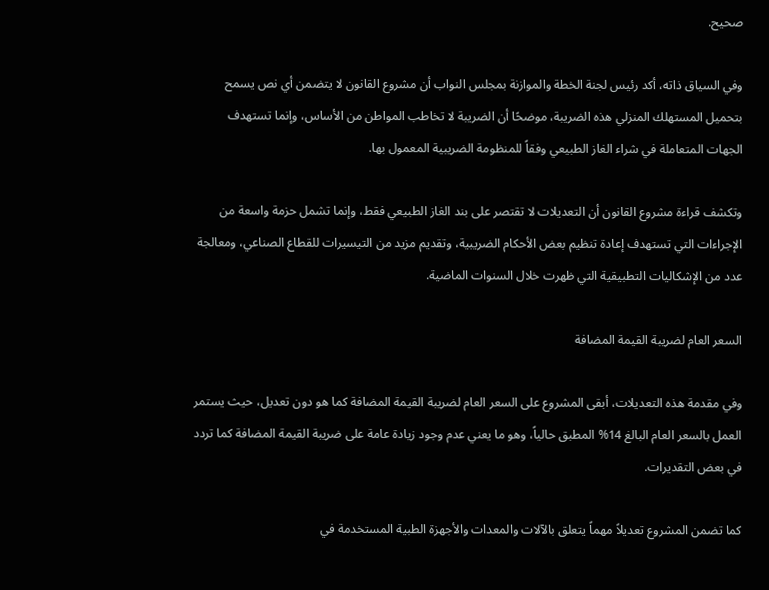صحيح.

وفي السياق ذاته، أكد رئيس لجنة الخطة والموازنة بمجلس النواب أن مشروع القانون لا يتضمن أي نص يسمح بتحميل المستهلك المنزلي هذه الضريبة، موضحًا أن الضريبة لا تخاطب المواطن من الأساس، وإنما تستهدف الجهات المتعاملة في شراء الغاز الطبيعي وفقاً للمنظومة الضريبية المعمول بها.

وتكشف قراءة مشروع القانون أن التعديلات لا تقتصر على بند الغاز الطبيعي فقط، وإنما تشمل حزمة واسعة من الإجراءات التي تستهدف إعادة تنظيم بعض الأحكام الضريبية، وتقديم مزيد من التيسيرات للقطاع الصناعي، ومعالجة عدد من الإشكاليات التطبيقية التي ظهرت خلال السنوات الماضية.

السعر العام لضريبة القيمة المضافة

وفي مقدمة هذه التعديلات، أبقى المشروع على السعر العام لضريبة القيمة المضافة كما هو دون تعديل، حيث يستمر العمل بالسعر العام البالغ 14% المطبق حالياً، وهو ما يعني عدم وجود زيادة عامة على ضريبة القيمة المضافة كما تردد في بعض التقديرات.

كما تضمن المشروع تعديلاً مهماً يتعلق بالآلات والمعدات والأجهزة الطبية المستخدمة في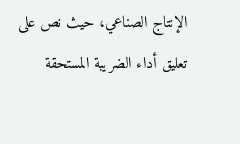الإنتاج الصناعي، حيث نص على تعليق أداء الضريبة المستحقة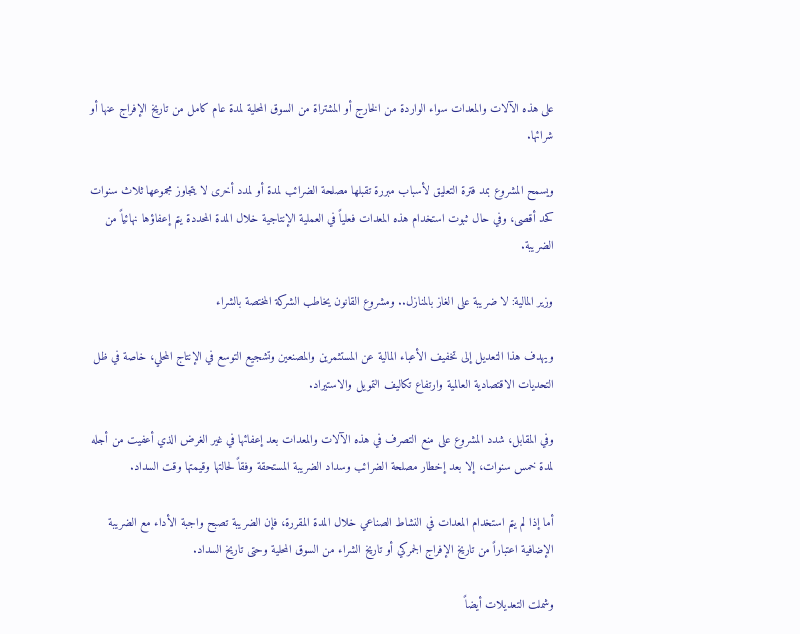على هذه الآلات والمعدات سواء الواردة من الخارج أو المشتراة من السوق المحلية لمدة عام كامل من تاريخ الإفراج عنها أو شرائها.

ويسمح المشروع بمد فترة التعليق لأسباب مبررة تقبلها مصلحة الضرائب لمدة أو لمدد أخرى لا يتجاوز مجموعها ثلاث سنوات كحد أقصى، وفي حال ثبوت استخدام هذه المعدات فعلياً في العملية الإنتاجية خلال المدة المحددة يتم إعفاؤها نهائياً من الضريبة.

وزير المالية: لا ضريبة على الغاز بالمنازل.. ومشروع القانون يخاطب الشركة المختصة بالشراء

ويهدف هذا التعديل إلى تخفيف الأعباء المالية عن المستثمرين والمصنعين وتشجيع التوسع في الإنتاج المحلي، خاصة في ظل التحديات الاقتصادية العالمية وارتفاع تكاليف التمويل والاستيراد.

وفي المقابل، شدد المشروع على منع التصرف في هذه الآلات والمعدات بعد إعفائها في غير الغرض الذي أعفيت من أجله لمدة خمس سنوات، إلا بعد إخطار مصلحة الضرائب وسداد الضريبة المستحقة وفقاً لحالتها وقيمتها وقت السداد.

أما إذا لم يتم استخدام المعدات في النشاط الصناعي خلال المدة المقررة، فإن الضريبة تصبح واجبة الأداء مع الضريبة الإضافية اعتباراً من تاريخ الإفراج الجمركي أو تاريخ الشراء من السوق المحلية وحتى تاريخ السداد.

وشملت التعديلات أيضاً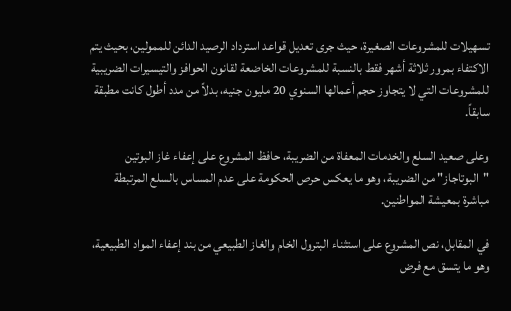تسهيلات للمشروعات الصغيرة، حيث جرى تعديل قواعد استرداد الرصيد الدائن للممولين، بحيث يتم الاكتفاء بمرور ثلاثة أشهر فقط بالنسبة للمشروعات الخاضعة لقانون الحوافز والتيسيرات الضريبية للمشروعات التي لا يتجاوز حجم أعمالها السنوي 20 مليون جنيه، بدلاً من مدد أطول كانت مطبقة سابقاً.

وعلى صعيد السلع والخدمات المعفاة من الضريبة، حافظ المشروع على إعفاء غاز البوتين "البوتاجاز" من الضريبة، وهو ما يعكس حرص الحكومة على عدم المساس بالسلع المرتبطة مباشرة بمعيشة المواطنين.

في المقابل، نص المشروع على استثناء البترول الخام والغاز الطبيعي من بند إعفاء المواد الطبيعية، وهو ما يتسق مع فرض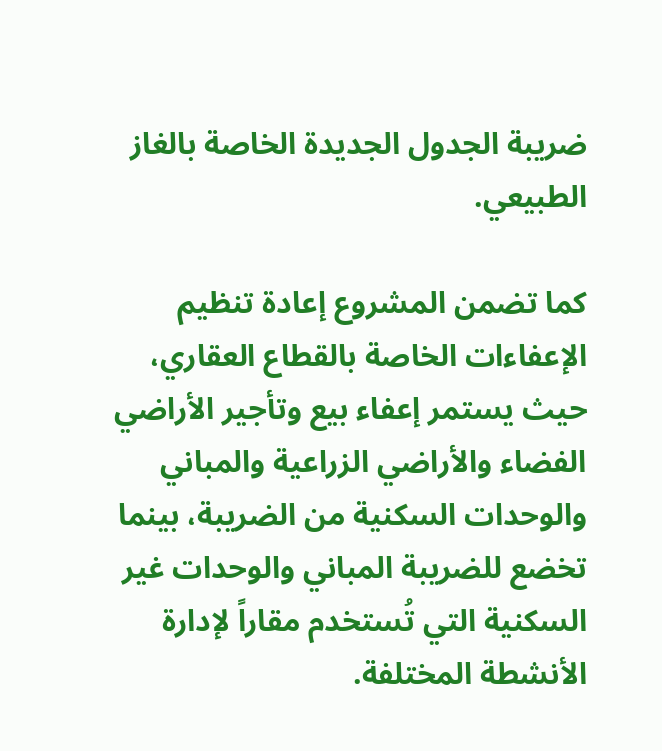ضريبة الجدول الجديدة الخاصة بالغاز الطبيعي.

كما تضمن المشروع إعادة تنظيم الإعفاءات الخاصة بالقطاع العقاري، حيث يستمر إعفاء بيع وتأجير الأراضي الفضاء والأراضي الزراعية والمباني والوحدات السكنية من الضريبة، بينما تخضع للضريبة المباني والوحدات غير السكنية التي تُستخدم مقاراً لإدارة الأنشطة المختلفة.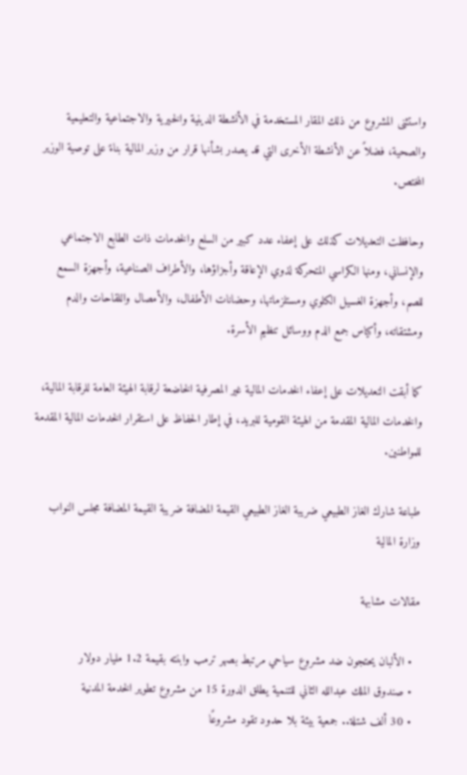واستثنى المشروع من ذلك المقار المستخدمة في الأنشطة الدينية والخيرية والاجتماعية والتعليمية والصحية، فضلاً عن الأنشطة الأخرى التي قد يصدر بشأنها قرار من وزير المالية بناءً على توصية الوزير المختص.

وحافظت التعديلات كذلك على إعفاء عدد كبير من السلع والخدمات ذات الطابع الاجتماعي والإنساني، ومنها الكراسي المتحركة لذوي الإعاقة وأجزاؤها، والأطراف الصناعية، وأجهزة السمع للصم، وأجهزة الغسيل الكلوي ومستلزماتها، وحضانات الأطفال، والأمصال واللقاحات والدم ومشتقاته، وأكياس جمع الدم ووسائل تنظيم الأسرة.

كما أبقت التعديلات على إعفاء الخدمات المالية غير المصرفية الخاضعة لرقابة الهيئة العامة للرقابة المالية، والخدمات المالية المقدمة من الهيئة القومية للبريد، في إطار الحفاظ على استقرار الخدمات المالية المقدمة للمواطنين.

طباعة شارك الغاز الطبيعي ضريبة الغاز الطبيعي القيمة المضافة ضريبة القيمة المضافة مجلس النواب وزارة المالية

مقالات مشابهة

  • الألبان يحتجون ضد مشروع سياحي مرتبط بصهر ترمب وابنته بقيمة 1.2 مليار دولار
  • صندوق الملك عبدالله الثاني للتنمية يطلق الدورة 15 من مشروع تطوير الخدمة المدنية
  • 30 ألف شتلة.. جمعية بيئة بلا حدود تقود مشروعًا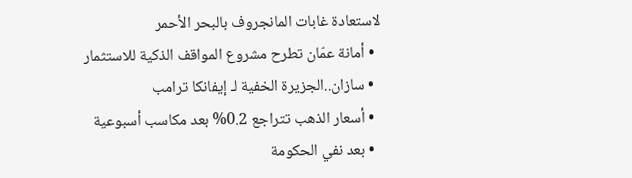لاستعادة غابات المانجروف بالبحر الأحمر
  • أمانة عمّان تطرح مشروع المواقف الذكية للاستثمار
  • سازان..الجزيرة الخفية لـ إيفانكا ترامب
  • أسعار الذهب تتراجع 0.2% بعد مكاسب أسبوعية
  • بعد نفي الحكومة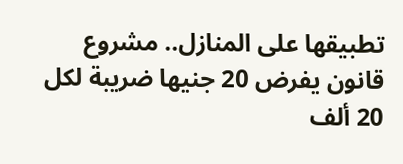تطبيقها على المنازل.. مشروع قانون يفرض 20 جنيها ضريبة لكل 20 ألف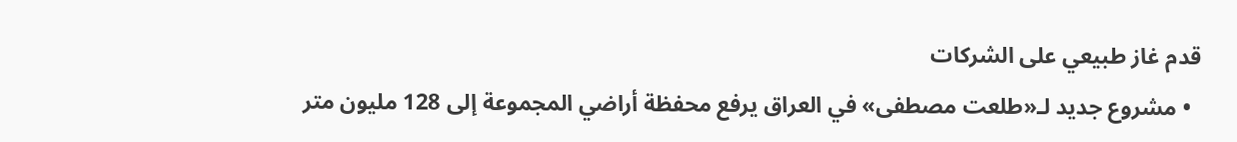قدم غاز طبيعي على الشركات
  • مشروع جديد لـ«طلعت مصطفى» في العراق يرفع محفظة أراضي المجموعة إلى 128 مليون متر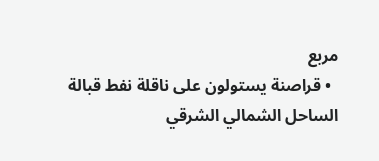مربع
  • قراصنة يستولون على ناقلة نفط قبالة الساحل الشمالي الشرقي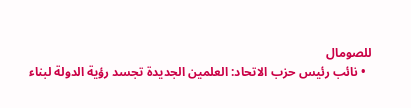للصومال
  • نائب رئيس حزب الاتحاد: العلمين الجديدة تجسد رؤية الدولة لبناء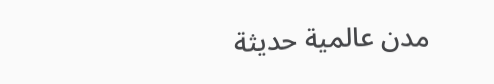مدن عالمية حديثة